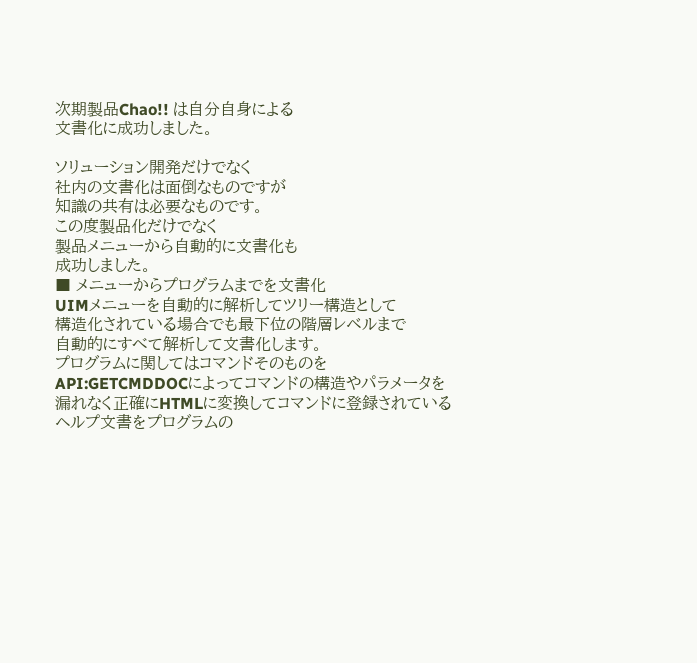次期製品Chao!! は自分自身による
文書化に成功しました。

ソリューション開発だけでなく
社内の文書化は面倒なものですが
知識の共有は必要なものです。
この度製品化だけでなく
製品メニューから自動的に文書化も
成功しました。
■ メニューからプログラムまでを文書化
UIMメニューを自動的に解析してツリー構造として
構造化されている場合でも最下位の階層レベルまで
自動的にすべて解析して文書化します。
プログラムに関してはコマンドそのものを
API:GETCMDDOCによってコマンドの構造やパラメータを
漏れなく正確にHTMLに変換してコマンドに登録されている
ヘルプ文書をプログラムの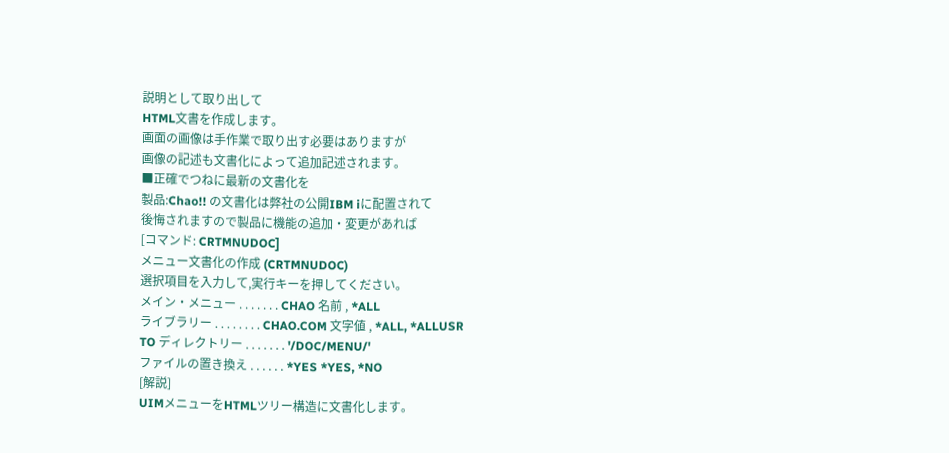説明として取り出して
HTML文書を作成します。
画面の画像は手作業で取り出す必要はありますが
画像の記述も文書化によって追加記述されます。
■正確でつねに最新の文書化を
製品:Chao!! の文書化は弊社の公開IBM iに配置されて
後悔されますので製品に機能の追加・変更があれば
[コマンド: CRTMNUDOC]
メニュー文書化の作成 (CRTMNUDOC)
選択項目を入力して,実行キーを押してください。
メイン・メニュー . . . . . . . CHAO 名前 , *ALL
ライブラリー . . . . . . . . CHAO.COM 文字値 , *ALL, *ALLUSR
TO ディレクトリー . . . . . . . '/DOC/MENU/'
ファイルの置き換え . . . . . . *YES *YES, *NO
[解説]
UIMメニューをHTMLツリー構造に文書化します。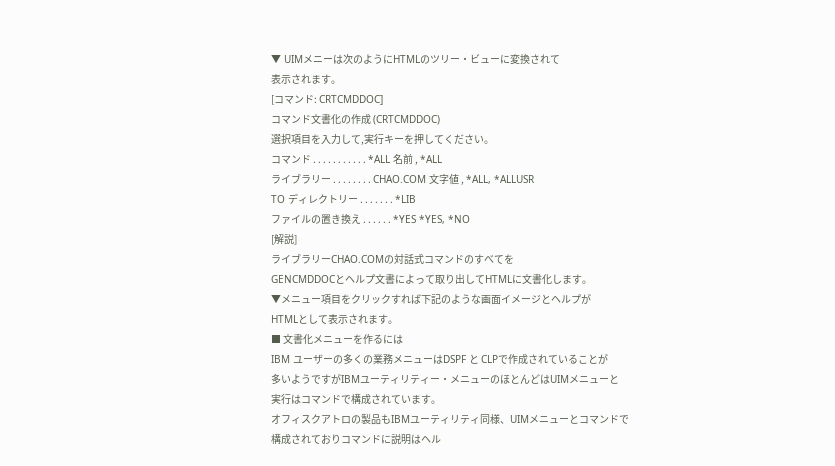▼ UIMメニーは次のようにHTMLのツリー・ビューに変換されて
表示されます。
[コマンド: CRTCMDDOC]
コマンド文書化の作成 (CRTCMDDOC)
選択項目を入力して,実行キーを押してください。
コマンド . . . . . . . . . . . *ALL 名前 , *ALL
ライブラリー . . . . . . . . CHAO.COM 文字値 , *ALL, *ALLUSR
TO ディレクトリー . . . . . . . *LIB
ファイルの置き換え . . . . . . *YES *YES, *NO
[解説]
ライブラリーCHAO.COMの対話式コマンドのすべてを
GENCMDDOCとヘルプ文書によって取り出してHTMLに文書化します。
▼メニュー項目をクリックすれば下記のような画面イメージとヘルプが
HTMLとして表示されます。
■ 文書化メニューを作るには
IBM ユーザーの多くの業務メニューはDSPF と CLPで作成されていることが
多いようですがIBMユーティリティー・メニューのほとんどはUIMメニューと
実行はコマンドで構成されています。
オフィスクアトロの製品もIBMユーティリティ同様、UIMメニューとコマンドで
構成されておりコマンドに説明はヘル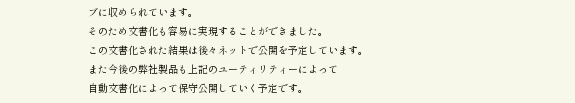ブに収められています。
そのため文書化も容易に実現することができました。
この文書化された結果は後々ネットで公開を予定しています。
また今後の弊社製品も上記のユーティリティーによって
自動文書化によって保守公開していく予定です。